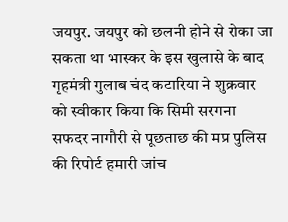जयपुर. जयपुर को छलनी होने से रोका जा सकता था भास्कर के इस खुलासे के बाद गृहमंत्री गुलाब चंद कटारिया ने शुक्रवार को स्वीकार किया कि सिमी सरगना सफदर नागौरी से पूछताछ की मप्र पुलिस की रिपोर्ट हमारी जांच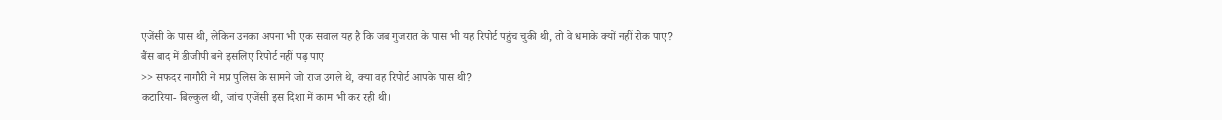एजेंसी के पास थी, लेकिन उनका अपना भी एक सवाल यह है कि जब गुजरात के पास भी यह रिपोर्ट पहुंच चुकी थी, तो वे धमाके क्यों नहीं रोक पाए?
बैंस बाद में डीजीपी बने इसलिए रिपोर्ट नहीं पढ़ पाए
>> सफदर नागौरी ने मप्र पुलिस के सामने जो राज उगले थे, क्या वह रिपोर्ट आपके पास थी?
कटारिया- बिल्कुल थी, जांच एजेंसी इस दिशा में काम भी कर रही थी।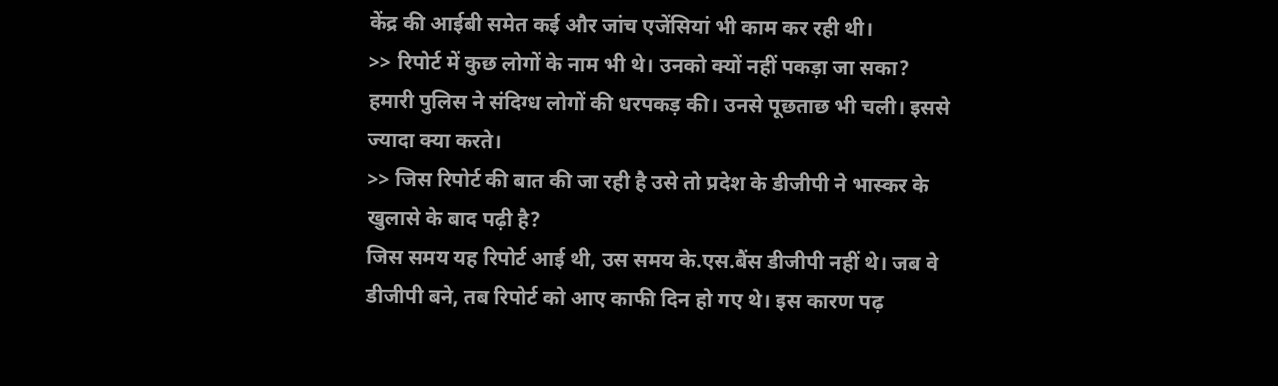केंद्र की आईबी समेत कई और जांच एजेंसियां भी काम कर रही थी।
>> रिपोर्ट में कुछ लोगों के नाम भी थे। उनको क्यों नहीं पकड़ा जा सका?
हमारी पुलिस ने संदिग्ध लोगों की धरपकड़ की। उनसे पूछताछ भी चली। इससे ज्यादा क्या करते।
>> जिस रिपोर्ट की बात की जा रही है उसे तो प्रदेश के डीजीपी ने भास्कर के खुलासे के बाद पढ़ी है?
जिस समय यह रिपोर्ट आई थी, उस समय के.एस.बैंस डीजीपी नहीं थे। जब वे डीजीपी बने, तब रिपोर्ट को आए काफी दिन हो गए थे। इस कारण पढ़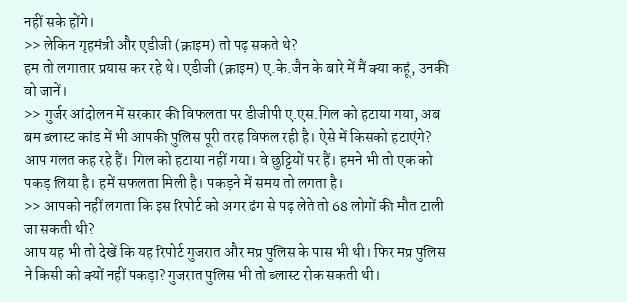नहीं सके होंगे।
>> लेकिन गृहमंत्री और एडीजी (क्राइम) तो पढ़ सकते थे?
हम तो लगातार प्रयास कर रहे थे। एडीजी (क्राइम) ए.के.जैन के बारे में मैं क्या कहूं, उनकी वो जानें।
>> गुर्जर आंदोलन में सरकार की विफलता पर डीजीपी ए.एस.गिल को हटाया गया, अब बम ब्लास्ट कांड में भी आपकी पुलिस पूरी तरह विफल रही है। ऐसे में किसको हटाएंगे?
आप गलत कह रहे हैं। गिल को हटाया नहीं गया। वे छुट्टियों पर हैं। हमने भी तो एक को पकड़ लिया है। हमें सफलता मिली है। पकड़ने में समय तो लगता है।
>> आपको नहीं लगता कि इस रिपोर्ट को अगर ढंग से पढ़ लेते तो 68 लोगों की मौत टाली जा सकती थी?
आप यह भी तो देखें कि यह रिपोर्ट गुजरात और मप्र पुलिस के पास भी थी। फिर मप्र पुलिस ने किसी को क्यों नहीं पकड़ा? गुजरात पुलिस भी तो ब्लास्ट रोक सकती थी।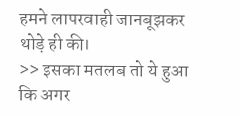हमने लापरवाही जानबूझकर थोड़े ही की।
>> इसका मतलब तो ये हुआ कि अगर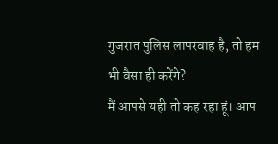गुजरात पुलिस लापरवाह है, तो हम भी वैसा ही करेंगे?
मैं आपसे यही तो कह रहा हूं। आप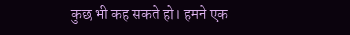कुछ भी कह सकते हो। हमने एक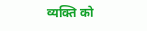व्यक्ति को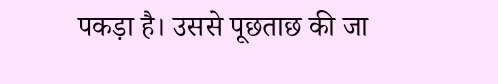पकड़ा है। उससे पूछताछ की जा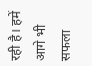रही है। हमें आगे भी सफला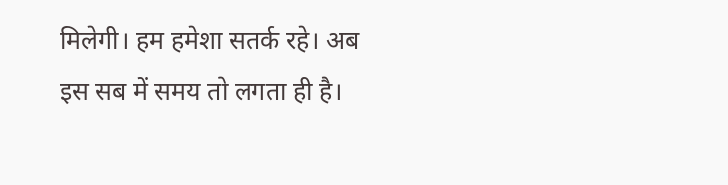मिलेगी। हम हमेशा सतर्क रहे। अब इस सब में समय तो लगता ही है।